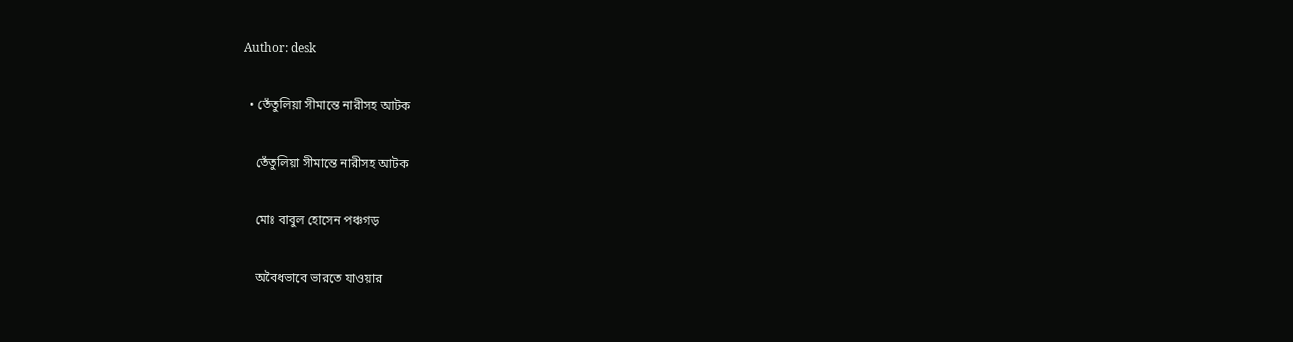Author: desk

  • তেঁতুলিয়া সীমান্তে নারীসহ আটক

    তেঁতুলিয়া সীমান্তে নারীসহ আটক

    মোঃ বাবুল হোসেন পঞ্চগড়

    অবৈধভাবে ভারতে যাওয়ার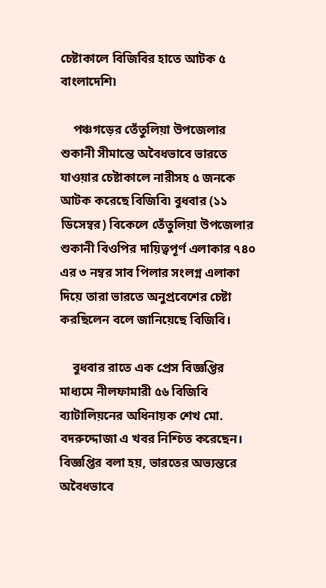চেষ্টাকালে বিজিবির হাতে আটক ৫ বাংলাদেশি৷

    পঞ্চগড়ের তেঁতুলিয়া উপজেলার শুকানী সীমান্তে অবৈধভাবে ভারতে যাওয়ার চেষ্টাকালে নারীসহ ৫ জনকে আটক করেছে বিজিবি৷ বুধবার (১১ ডিসেম্বর) বিকেলে তেঁতুলিয়া উপজেলার শুকানী বিওপির দায়িত্বপূর্ণ এলাকার ৭৪০ এর ৩ নম্বর সাব পিলার সংলগ্ন এলাকা দিয়ে তারা ভারতে অনুপ্রবেশের চেষ্টা করছিলেন বলে জানিয়েছে বিজিবি।

    বুধবার রাতে এক প্রেস বিজ্ঞপ্তির মাধ্যমে নীলফামারী ৫৬ বিজিবি ব্যাটালিয়নের অধিনায়ক শেখ মো. বদরুদ্দোজা এ খবর নিশ্চিত করেছেন। বিজ্ঞপ্তির বলা হয়, ভারতের অভ্যন্তরে অবৈধভাবে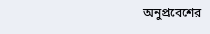অনুপ্রবেশের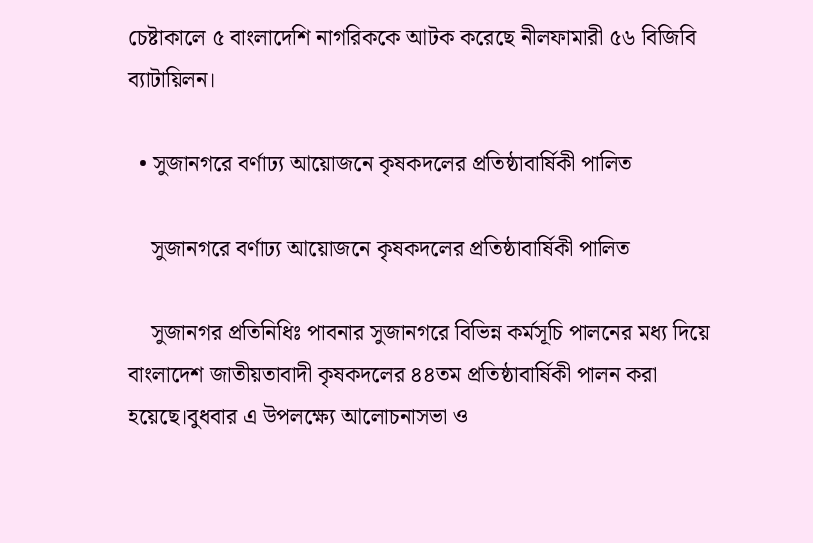চেষ্টাকালে ৫ বাংলাদেশি নাগরিককে আটক করেছে নীলফামারী ৫৬ বিজিবি ব্যাটায়িলন।

  • সুজানগরে বর্ণাঢ্য আয়োজনে কৃষকদলের প্রতিষ্ঠাবার্ষিকী পালিত

    সুজানগরে বর্ণাঢ্য আয়োজনে কৃষকদলের প্রতিষ্ঠাবার্ষিকী পালিত

    সুজানগর প্রতিনিধিঃ পাবনার সুজানগরে বিভিন্ন কর্মসূচি পালনের মধ্য দিয়ে বাংলাদেশ জাতীয়তাবাদী কৃষকদলের ৪৪তম প্রতিষ্ঠাবার্ষিকী পালন করা হয়েছে।বুধবার এ উপলক্ষ্যে আলোচনাসভা ও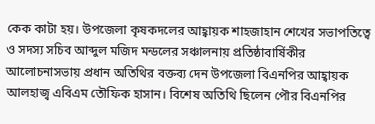কেক কাটা হয়। উপজেলা কৃষকদলের আহ্বায়ক শাহজাহান শেখের সভাপতিত্বে ও সদস্য সচিব আব্দুল মজিদ মন্ডলের সঞ্চালনায় প্রতিষ্ঠাবার্ষিকীর আলোচনাসভায় প্রধান অতিথির বক্তব্য দেন উপজেলা বিএনপির আহ্বায়ক আলহাজ্ব এবিএম তৌফিক হাসান। বিশেষ অতিথি ছিলেন পৌর বিএনপির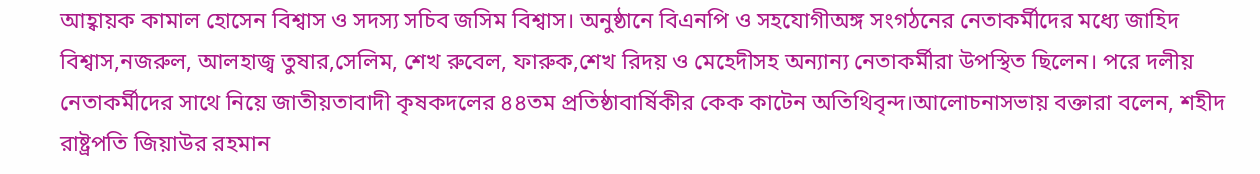আহ্বায়ক কামাল হোসেন বিশ্বাস ও সদস্য সচিব জসিম বিশ্বাস। অনুষ্ঠানে বিএনপি ও সহযোগীঅঙ্গ সংগঠনের নেতাকর্মীদের মধ্যে জাহিদ বিশ্বাস,নজরুল, আলহাজ্ব তুষার,সেলিম, শেখ রুবেল, ফারুক,শেখ রিদয় ও মেহেদীসহ অন্যান্য নেতাকর্মীরা উপস্থিত ছিলেন। পরে দলীয় নেতাকর্মীদের সাথে নিয়ে জাতীয়তাবাদী কৃষকদলের ৪৪তম প্রতিষ্ঠাবার্ষিকীর কেক কাটেন অতিথিবৃন্দ।আলোচনাসভায় বক্তারা বলেন, শহীদ রাষ্ট্রপতি জিয়াউর রহমান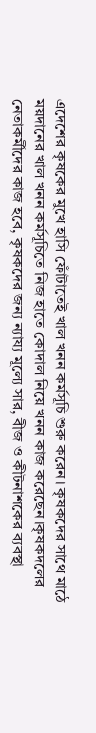এদেশের কৃষকের মুখে হাসি ফোঁটাতেই খাল খনন কর্মসূচি শুরু করেন। কৃষকদের সাথে মাঠে ময়দানের খাল খনন কর্মসূচিতে নিজ হাতে কোদাল নিয়ে খনন কাজ করেছেন।কৃষকদলের নেতাকর্মীদের কাজ হবে, কৃষকদের জন্য ন্যায্য মূল্যে সার, বীজ ও কীটনাশকের ব্যবস্থা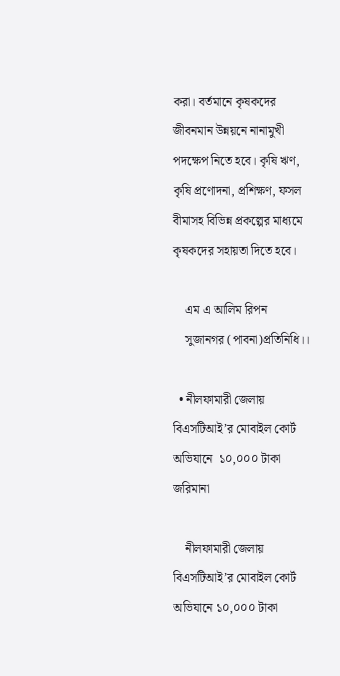করা। বর্তমানে কৃষকদের জীবনমান উন্নয়নে নানামুখী পদক্ষেপ নিতে হবে। কৃষি ঋণ, কৃষি প্রণোদনা, প্রশিক্ষণ, ফসল বীমাসহ বিভিন্ন প্রকল্পের মাধ্যমে কৃষকদের সহায়তা দিতে হবে।

    এম এ আলিম রিপন
    সুজানগর (পাবনা)প্রতিনিধি।।

  • নীলফামারী জেলায় বিএসটিআই’র মোবাইল কোর্ট অভিযানে  ১০,০০০ টাকা জরিমানা

    নীলফামারী জেলায় বিএসটিআই’র মোবাইল কোর্ট অভিযানে ১০,০০০ টাকা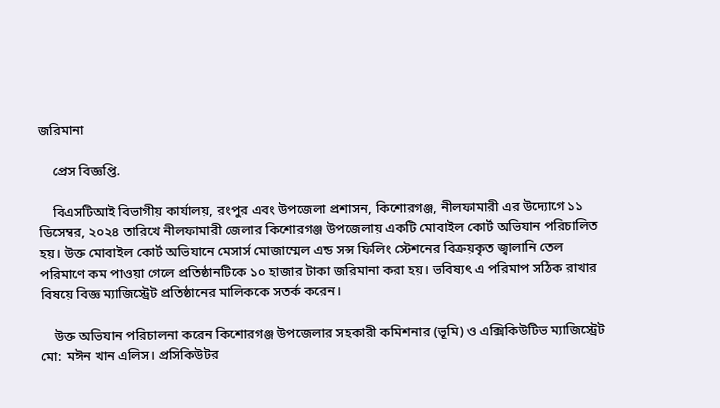জরিমানা

    প্রেস বিজ্ঞপ্তি.

    বিএসটিআই বিভাগীয় কার্যালয়, রংপুর এবং উপজেলা প্রশাসন, কিশোরগঞ্জ, নীলফামারী এর উদ্যোগে ১১ ডিসেম্বর, ২০২৪ তারিখে নীলফামারী জেলার কিশোরগঞ্জ উপজেলায় একটি মোবাইল কোর্ট অভিযান পরিচালিত হয়। উক্ত মোবাইল কোর্ট অভিযানে মেসার্স মোজাম্মেল এন্ড সন্স ফিলিং স্টেশনের বিক্রয়কৃত জ্বালানি তেল পরিমাণে কম পাওয়া গেলে প্রতিষ্ঠানটিকে ১০ হাজার টাকা জরিমানা করা হয়। ভবিষ্যৎ এ পরিমাপ সঠিক রাখার বিষয়ে বিজ্ঞ ম্যাজিস্ট্রেট প্রতিষ্ঠানের মালিককে সতর্ক করেন।

    উক্ত অভিযান পরিচালনা করেন কিশোরগঞ্জ উপজেলার সহকারী কমিশনার (ভূমি) ও এক্সিকিউটিভ ম্যাজিস্ট্রেট মো: মঈন খান এলিস। প্রসিকিউটর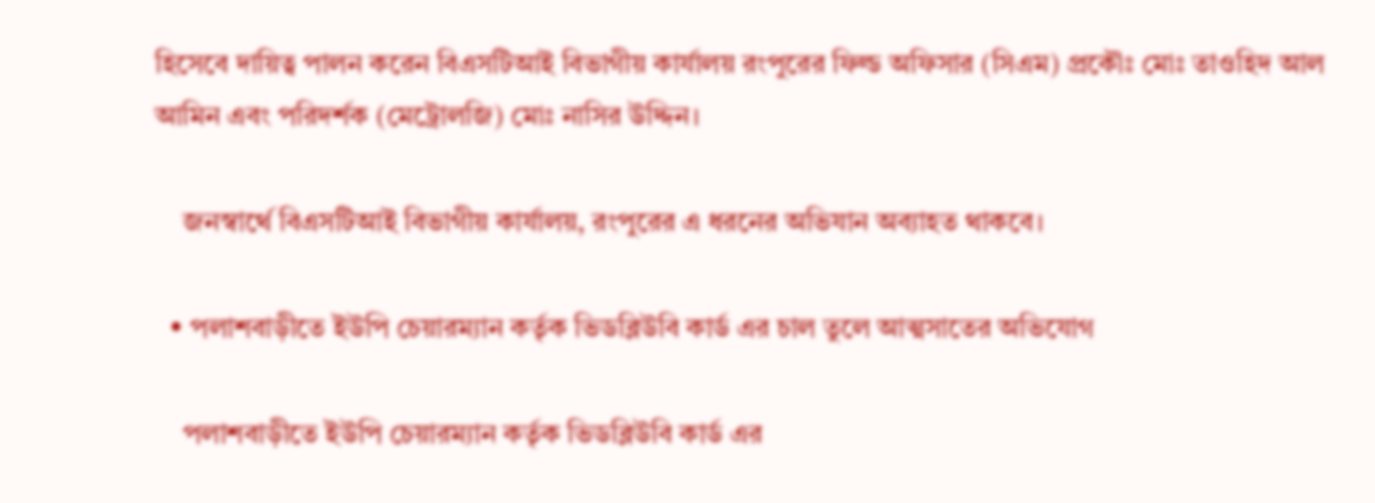হিসেবে দায়িত্ব পালন করেন বিএসটিআই বিভাগীয় কার্যালয় রংপুরের ফিল্ড অফিসার (সিএম) প্রকৌঃ মোঃ তাওহিদ আল আমিন এবং পরিদর্শক (মেট্রোলজি) মোঃ নাসির উদ্দিন।

    জনস্বার্থে বিএসটিআই বিভাগীয় কার্যালয়, রংপুরের এ ধরনের অভিযান অব্যাহত থাকবে।

  • পলাশবাড়ীতে ইউপি চেয়ারম্যান কর্তৃক ভিডব্লিউবি কার্ড এর চাল তুলে আত্মসাতের অভিযোগ

    পলাশবাড়ীতে ইউপি চেয়ারম্যান কর্তৃক ভিডব্লিউবি কার্ড এর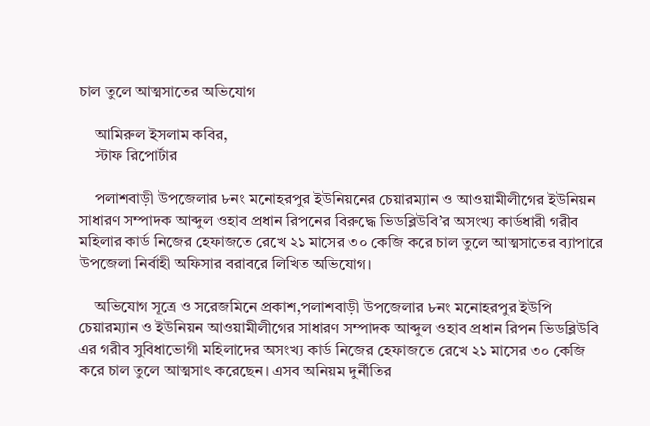চাল তুলে আত্মসাতের অভিযোগ

    আমিরুল ইসলাম কবির,
    স্টাফ রিপোর্টার

    পলাশবাড়ী উপজেলার ৮নং মনোহরপুর ইউনিয়নের চেয়ারম্যান ও আওয়ামীলীগের ইউনিয়ন সাধারণ সম্পাদক আব্দুল ওহাব প্রধান রিপনের বিরুদ্ধে ভিডব্লিউবি’র অসংখ্য কার্ডধারী গরীব মহিলার কার্ড নিজের হেফাজতে রেখে ২১ মাসের ৩০ কেজি করে চাল তুলে আত্মসাতের ব্যাপারে উপজেলা নির্বাহী অফিসার বরাবরে লিখিত অভিযোগ।

    অভিযোগ সূত্রে ও সরেজমিনে প্রকাশ,পলাশবাড়ী উপজেলার ৮নং মনোহরপুর ইউপি চেয়ারম্যান ও ইউনিয়ন আওয়ামীলীগের সাধারণ সম্পাদক আব্দুল ওহাব প্রধান রিপন ভিডব্লিউবি এর গরীব সুবিধাভোগী মহিলাদের অসংখ্য কার্ড নিজের হেফাজতে রেখে ২১ মাসের ৩০ কেজি করে চাল তুলে আত্মসাৎ করেছেন। এসব অনিয়ম দুর্নীতির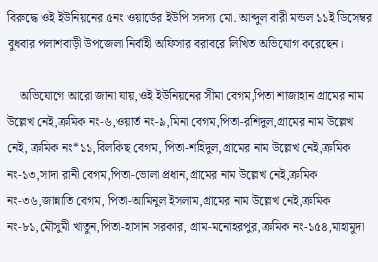বিরুদ্ধে ওই ইউনিয়নের ৫নং ওয়ার্ডের ইউপি সদস্য মো. আব্দুল বারী মন্ডল ১১ই ডিসেম্বর বুধবার পলাশবাড়ী উপজেলা নির্বাহী অফিসার বরাবরে লিখিত অভিযোগ করেছেন।

    অভিযোগে আরো জানা যায়,ওই ইউনিয়নের সীমা বেগম,পিতা শাজাহান গ্রামের নাম উল্লেখ নেই,ক্রমিক নং-৬,ওয়ার্ত নং-৯,মিনা বেগম,পিতা-রশিদুল,গ্রামের নাম উল্লেখ নেই, ক্রমিক নং*১১,বিলকিছ বেগম, পিতা-শহিদুল,গ্রামের নাম উল্লেখ নেই,ক্রমিক নং-১৩,সাদা রানী বেগম,পিতা-ভোলা প্রধান,গ্রামের নাম উল্লেখ নেই,ক্রমিক নং-৩৬,জান্নাতি বেগম, পিতা-আমিনুল ইসলাম,গ্রামের নাম উল্লেখ নেই,ক্রমিক নং-৮১,মৌসুমী খাতুন,পিতা-হাসান সরকার, গ্রাম-মনোহরপুর,ক্রমিক নং-১৫৪,মাহামুদা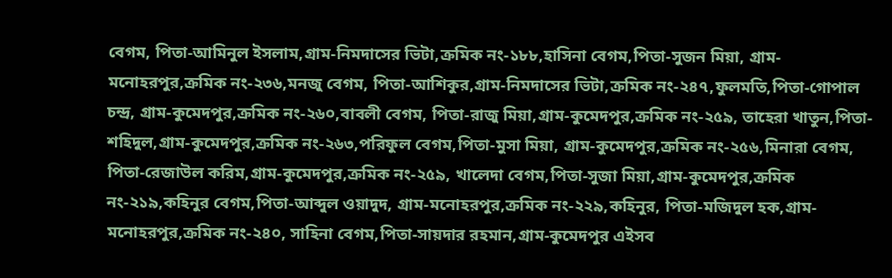বেগম, পিতা-আমিনুল ইসলাম,গ্রাম-নিমদাসের ভিটা,ক্রমিক নং-১৮৮,হাসিনা বেগম,পিতা-সুজন মিয়া, গ্রাম-মনোহরপুর,ক্রমিক নং-২৩৬,মনজু বেগম, পিতা-আশিকুর,গ্রাম-নিমদাসের ভিটা,ক্রমিক নং-২৪৭,ফুলমতি,পিতা-গোপাল চন্দ্র, গ্রাম-কুমেদপুর,ক্রমিক নং-২৬০,বাবলী বেগম, পিতা-রাজু মিয়া,গ্রাম-কুমেদপুর,ক্রমিক নং-২৫৯, তাহেরা খাতুন,পিতা-শহিদুল,গ্রাম-কুমেদপুর,ক্রমিক নং-২৬৩,পরিফুল বেগম,পিতা-মুসা মিয়া, গ্রাম-কুমেদপুর,ক্রমিক নং-২৫৬,মিনারা বেগম, পিতা-রেজাউল করিম,গ্রাম-কুমেদপুর,ক্রমিক নং-২৫৯, খালেদা বেগম,পিতা-সুজা মিয়া,গ্রাম-কুমেদপুর,ক্রমিক নং-২১৯,কহিনুর বেগম,পিতা-আব্দুল ওয়াদুদ, গ্রাম-মনোহরপুর,ক্রমিক নং-২২৯,কহিনুর, পিতা-মজিদুল হক,গ্রাম-মনোহরপুর,ক্রমিক নং-২৪০, সাহিনা বেগম,পিতা-সায়দার রহমান,গ্রাম-কুমেদপুর এইসব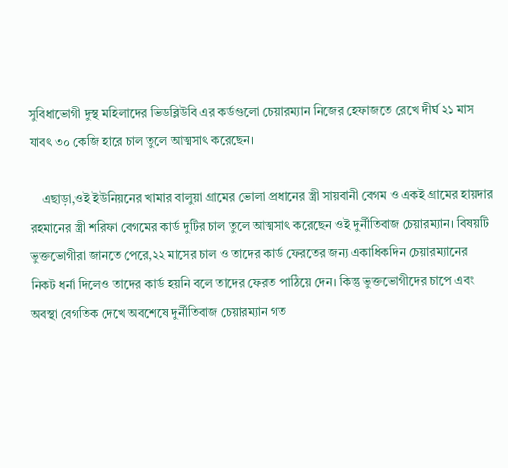সুবিধাভোগী দুস্থ মহিলাদের ভিডব্লিউবি এর কর্ডগুলো চেয়ারম্যান নিজের হেফাজতে রেখে দীর্ঘ ২১ মাস যাবৎ ৩০ কেজি হারে চাল তুলে আত্মসাৎ করেছেন।

    এছাড়া,ওই ইউনিয়নের খামার বালুয়া গ্রামের ভোলা প্রধানের স্ত্রী সায়বানী বেগম ও একই গ্রামের হায়দার রহমানের স্ত্রী শরিফা বেগমের কার্ড দুটির চাল তুলে আত্মসাৎ করেছেন ওই দুর্নীতিবাজ চেয়ারম্যান। বিষয়টি ভুক্তভোগীরা জানতে পেরে,২২ মাসের চাল ও তাদের কার্ড ফেরতের জন্য একাধিকদিন চেয়ারম্যানের নিকট ধর্না দিলেও তাদের কার্ড হয়নি বলে তাদের ফেরত পাঠিয়ে দেন। কিন্তু ভুক্তভোগীদের চাপে এবং অবস্থা বেগতিক দেখে অবশেষে দুর্নীতিবাজ চেয়ারম্যান গত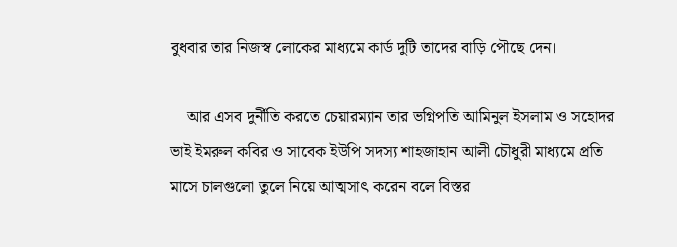বুধবার তার নিজস্ব লোকের মাধ্যমে কার্ড দুটি তাদের বাড়ি পৌছে দেন।

    আর এসব দুর্নীতি করতে চেয়ারম্যান তার ভগ্নিপতি আমিনুল ইসলাম ও সহোদর ভাই ইমরুল কবির ও সাবেক ইউপি সদস্য শাহজাহান আলী চৌধুরী মাধ্যমে প্রতি মাসে চালগুলো তুলে নিয়ে আত্মসাৎ করেন বলে বিস্তর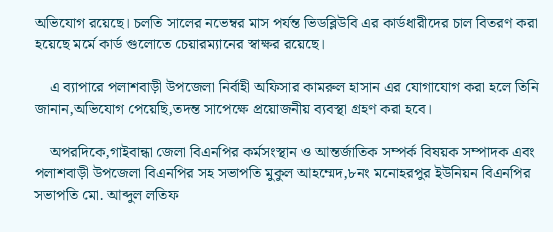অভিযোগ রয়েছে। চলতি সালের নভেম্বর মাস পর্যন্ত ভিডব্লিউবি এর কার্ডধারীদের চাল বিতরণ করা হয়েছে মর্মে কার্ড গুলোতে চেয়ারম্যানের স্বাক্ষর রয়েছে।

    এ ব্যাপারে পলাশবাড়ী উপজেলা নির্বাহী অফিসার কামরুল হাসান এর যোগাযোগ করা হলে তিনি জানান,অভিযোগ পেয়েছি,তদন্ত সাপেক্ষে প্রয়োজনীয় ব্যবস্থা গ্রহণ করা হবে।

    অপরদিকে,গাইবান্ধা জেলা বিএনপির কর্মসংস্থান ও আন্তর্জাতিক সম্পর্ক বিষয়ক সম্পাদক এবং পলাশবাড়ী উপজেলা বিএনপির সহ সভাপতি মুকুল আহম্মেদ,৮নং মনোহরপুর ইউনিয়ন বিএনপির সভাপতি মো. আব্দুল লতিফ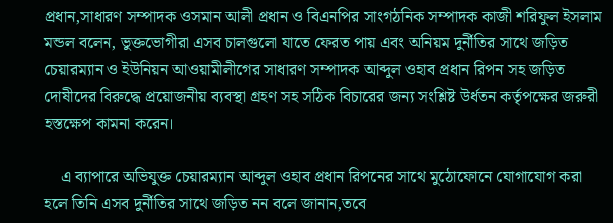প্রধান,সাধারণ সম্পাদক ওসমান আলী প্রধান ও বিএনপির সাংগঠনিক সম্পাদক কাজী শরিফুল ইসলাম মন্ডল বলেন, ভুক্তভোগীরা এসব চালগুলো যাতে ফেরত পায় এবং অনিয়ম দুর্নীতির সাথে জড়িত চেয়ারম্যান ও ইউনিয়ন আওয়ামীলীগের সাধারণ সম্পাদক আব্দুল ওহাব প্রধান রিপন সহ জড়িত দোষীদের বিরুদ্ধে প্রয়োজনীয় ব্যবস্থা গ্রহণ সহ সঠিক বিচারের জন্য সংশ্লিষ্ট উর্ধতন কর্তৃপক্ষের জরুরী হস্তক্ষেপ কামনা করেন।

    এ ব্যাপারে অভিযুক্ত চেয়ারম্যান আব্দুল ওহাব প্রধান রিপনের সাথে মুঠোফোনে যোগাযোগ করা হলে তিনি এসব দুর্নীতির সাথে জড়িত নন বলে জানান,তবে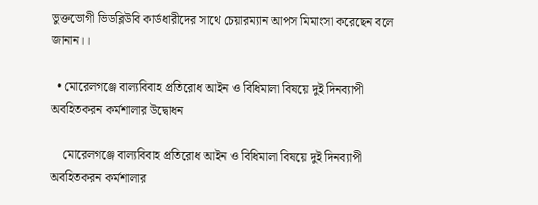ভুক্তভোগী ভিডব্লিউবি কার্ডধারীদের সাথে চেয়ারম্যান আপস মিমাংসা করেছেন বলে জানান।।

  • মোরেলগঞ্জে বাল্যবিবাহ প্রতিরোধ আইন ও বিধিমালা বিষয়ে দুই দিনব্যাপী অবহিতকরন কর্মশালার উদ্বোধন

    মোরেলগঞ্জে বাল্যবিবাহ প্রতিরোধ আইন ও বিধিমালা বিষয়ে দুই দিনব্যাপী অবহিতকরন কর্মশালার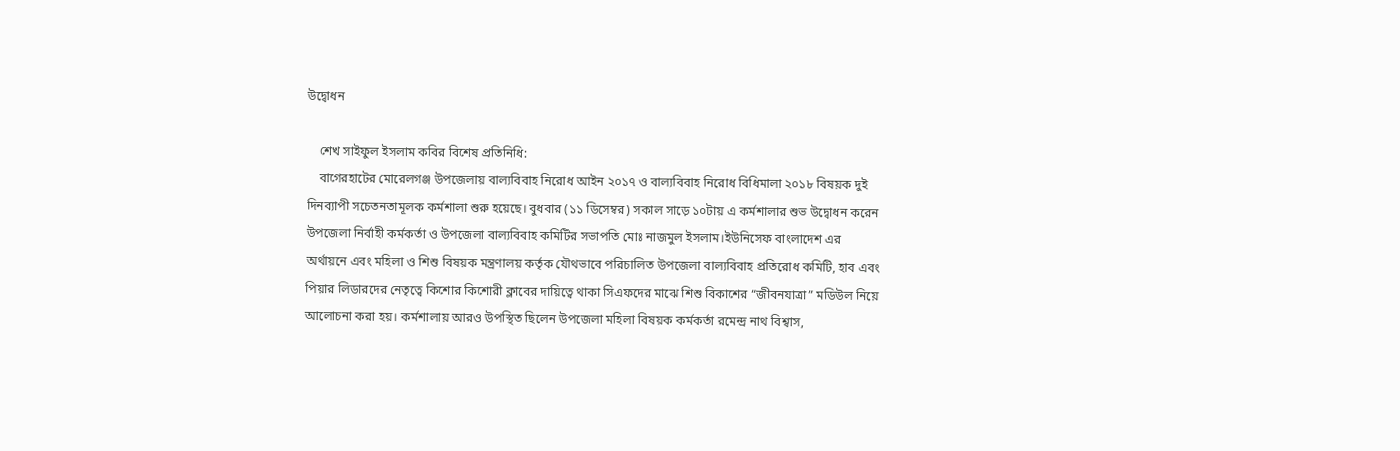উদ্বোধন

    শেখ সাইফুল ইসলাম কবির বিশেষ প্রতিনিধি:
    বাগেরহাটের মোরেলগঞ্জ উপজেলায় বাল্যবিবাহ নিরোধ আইন ২০১৭ ও বাল্যবিবাহ নিরোধ বিধিমালা ২০১৮ বিষয়ক দুই দিনব্যাপী সচেতনতামূলক কর্মশালা শুরু হয়েছে। বুধবার (১১ ডিসেম্বর) সকাল সাড়ে ১০টায় এ কর্মশালার শুভ উদ্বোধন করেন উপজেলা নির্বাহী কর্মকর্তা ও উপজেলা বাল্যবিবাহ কমিটির সভাপতি মোঃ নাজমুল ইসলাম।ইউনিসেফ বাংলাদেশ এর অর্থায়নে এবং মহিলা ও শিশু বিষয়ক মন্ত্রণালয় কর্তৃক যৌথভাবে পরিচালিত উপজেলা বাল্যবিবাহ প্রতিরোধ কমিটি, হাব এবং পিয়ার লিডারদের নেতৃত্বে কিশোর কিশোরী ক্লাবের দায়িত্বে থাকা সিএফদের মাঝে শিশু বিকাশের “জীবনযাত্রা” মডিউল নিয়ে আলোচনা করা হয়। কর্মশালায় আরও উপস্থিত ছিলেন উপজেলা মহিলা বিষয়ক কর্মকর্তা রমেন্দ্র নাথ বিশ্বাস,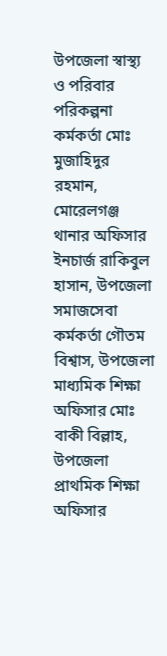উপজেলা স্বাস্থ্য ও পরিবার পরিকল্পনা কর্মকর্তা মোঃ মুজাহিদুর রহমান, মোরেলগঞ্জ থানার অফিসার ইনচার্জ রাকিবুল হাসান, উপজেলা সমাজসেবা কর্মকর্তা গৌতম বিশ্বাস, উপজেলা মাধ্যমিক শিক্ষা অফিসার মোঃ বাকী বিল্লাহ, উপজেলা প্রাথমিক শিক্ষা অফিসার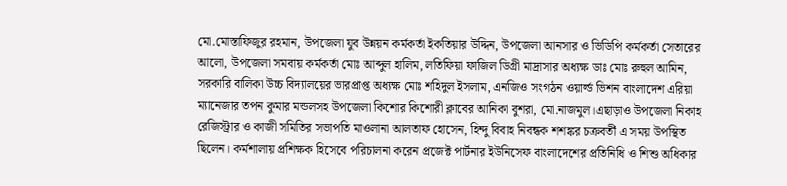মো.মোস্তাফিজুর রহমান, উপজেলা যুব উন্নয়ন কর্মকর্তা ইকতিয়ার উদ্দিন, উপজেলা আনসার ও ভিডিপি কর্মকর্তা সেতারের আলো, উপজেলা সমবায় কর্মকর্তা মোঃ আব্দুল হালিম, লতিফিয়া ফাজিল ডিগ্রী মাদ্রাসার অধ্যক্ষ ডাঃ মোঃ রুহুল আমিন, সরকারি বালিকা উচ্চ বিদ্যালয়ের ভারপ্রাপ্ত অধ্যক্ষ মোঃ শহিদুল ইসলাম, এনজিও সংগঠন ওয়ার্ল্ড ভিশন বাংলাদেশ এরিয়া ম্যানেজার তপন কুমার মন্ডলসহ উপজেলা কিশোর কিশোরী ক্লাবের আনিকা বুশরা, মো.নাজমুল।এছাড়াও উপজেলা নিকাহ রেজিস্ট্রার ও কাজী সমিতির সভাপতি মাওলানা আলতাফ হোসেন, হিন্দু বিবাহ নিবন্ধক শশঙ্কর চক্রবর্তী এ সময় উপস্থিত ছিলেন। কর্মশালায় প্রশিক্ষক হিসেবে পরিচালনা করেন প্রজেক্ট পার্টনার ইউনিসেফ বাংলাদেশের প্রতিনিধি ও শিশু অধিকার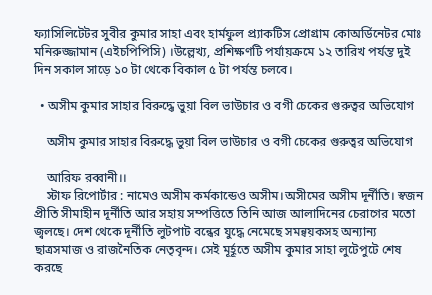ফ্যাসিলিটেটর সুবীর কুমার সাহা এবং হার্মফুল প্র্যাকটিস প্রোগ্রাম কোঅর্ডিনেটর মোঃ মনিরুজ্জামান (এইচপিপিসি) ।উল্লেখ্য, প্রশিক্ষণটি পর্যায়ক্রমে ১২ তারিখ পর্যন্ত দুই দিন সকাল সাড়ে ১০ টা থেকে বিকাল ৫ টা পর্যন্ত চলবে।

  • অসীম কুমার সাহার বিরুদ্ধে ভুয়া বিল ভাউচার ও বগী চেকের গুরুত্বর অভিযোগ

    অসীম কুমার সাহার বিরুদ্ধে ভুয়া বিল ভাউচার ও বগী চেকের গুরুত্বর অভিযোগ

    আরিফ রব্বানী।।
    স্টাফ রিপোর্টার : নামেও অসীম কর্মকান্ডেও অসীম।অসীমের অসীম দূর্নীতি। স্বজন প্রীতি সীমাহীন দূর্নীতি আর সহায় সম্পত্তিতে তিনি আজ আলাদিনের চেরাগের মতো জ্বলছে। দেশ থেকে দূর্নীতি লুটপাট বন্ধের যুদ্ধে নেমেছে সমন্বয়কসহ অন্যান্য ছাত্রসমাজ ও রাজনৈতিক নেতৃবৃন্দ। সেই মূর্হূতে অসীম কুমার সাহা লুটেপুটে শেষ করছে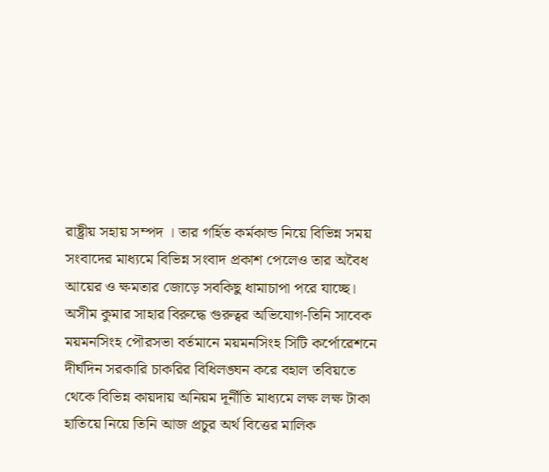রাষ্ট্রীয় সহায় সম্পদ । তার গর্হিত কর্মকান্ড নিয়ে বিভিন্ন সময় সংবাদের মাধ্যমে বিভিন্ন সংবাদ প্রকাশ পেলেও তার অবৈধ আয়ের ও ক্ষমতার জোড়ে সবকিছু ধামাচাপা পরে যাচ্ছে। অসীম কুমার সাহার বিরুদ্ধে গুরুত্বর অভিযোগ-তিনি সাবেক ময়মনসিংহ পৌরসভা বর্তমানে ময়মনসিংহ সিটি কর্পোরেশনে দীর্ঘদিন সরকারি চাকরির বিধিলঙ্ঘন করে বহাল তবিয়তে থেকে বিভিন্ন কায়দায় অনিয়ম দূর্নীতি মাধ্যমে লক্ষ লক্ষ টাকা হাতিয়ে নিয়ে তিনি আজ প্রচুর অর্থ বিত্তের মালিক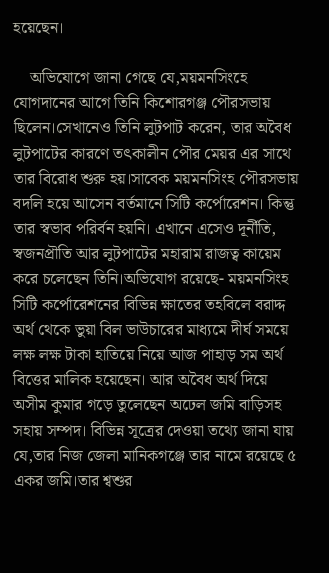হয়েছেন।

    অভিযোগে জানা গেছে যে,ময়মনসিংহে যোগদানের আগে তিনি কিশোরগঞ্জ পৌরসভায় ছিলেন।সেখানেও তিনি লুটপাট করেন, তার অবৈধ লুটপাটের কারণে তৎকালীন পৌর মেয়র এর সাথে তার বিরোধ শুরু হয়।সাবেক ময়মনসিংহ পৌরসভায় বদলি হয়ে আসেন বর্তমানে সিটি কর্পোরেশন। কিন্তু তার স্বভাব পরির্বন হয়নি। এখানে এসেও দূর্নীতি, স্বজনপ্রৗতি আর লুটপাটের মহারাম রাজত্ব কায়েম করে চলেছেন তিনি।অভিযোগ রয়েছে- ময়মনসিংহ সিটি কর্পোরেশনের বিভিন্ন ক্ষাতের তহবিলে বরাদ্দ অর্থ থেকে ভুয়া বিল ভাউচারের মাধ্যমে দীর্ঘ সময়ে লক্ষ লক্ষ টাকা হাতিয়ে নিয়ে আজ পাহাড় সম অর্থ বিত্তের মালিক হয়েছেন। আর অবৈধ অর্থ দিয়ে অসীম কুমার গড়ে তুলেছেন অঢেল জমি বাড়িসহ সহায় সম্পদ। বিভিন্ন সূত্রের দেওয়া তথ্যে জানা যায় যে,তার নিজ জেলা মানিকগঞ্জে তার নামে রয়েছে ৫ একর জমি।তার শ্বশুর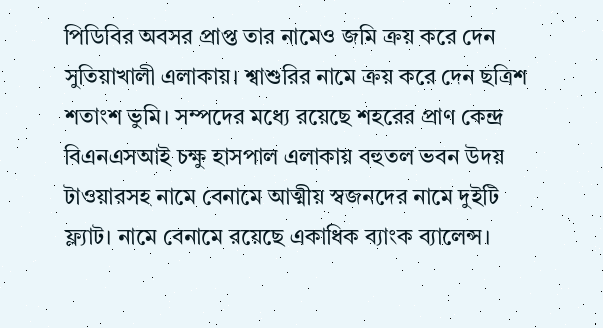পিডিবির অবসর প্রাপ্ত তার নামেও জমি ক্রয় করে দেন সুতিয়াখালী এলাকায়। শ্বাশুরির নামে ক্রয় করে দেন ছত্রিশ শতাংশ ভুমি। সম্পদের মধ্যে রয়েছে শহরের প্রাণ কেন্দ্র বিএনএসআই চক্ষু হাসপাল এলাকায় বহুতল ভবন উদয় টাওয়ারসহ নামে বেনামে আত্মীয় স্বজনদের নামে দুইটি ফ্ল্যাট। নামে বেনামে রয়েছে একাধিক ব্যাংক ব্যালেন্স।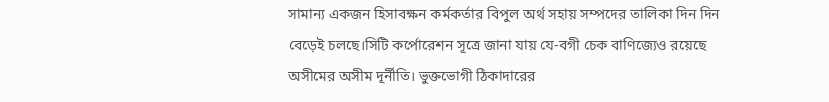সামান্য একজন হিসাবক্ষন কর্মকর্তার বিপুল অর্থ সহায় সম্পদের তালিকা দিন দিন বেড়েই চলছে।সিটি কর্পোরেশন সূত্রে জানা যায় যে-বগী চেক বাণিজ্যেও রয়েছে অসীমের অসীম দূর্নীতি। ভুক্তভোগী ঠিকাদারের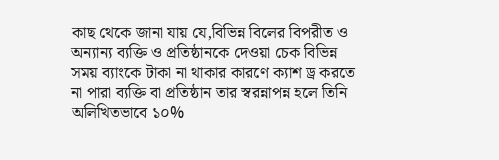কাছ থেকে জানা যায় যে,বিভিন্ন বিলের বিপরীত ও অন্যান্য ব্যক্তি ও প্রতিষ্ঠানকে দেওয়া চেক বিভিন্ন সময় ব্যাংকে টাকা না থাকার কারণে ক্যাশ ড্র করতে না পারা ব্যক্তি বা প্রতিষ্ঠান তার স্বরন্নাপন্ন হলে তিনি অলিখিতভাবে ১০%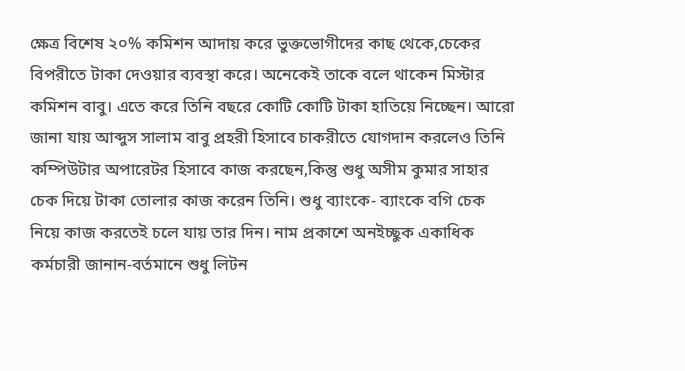ক্ষেত্র বিশেষ ২০% কমিশন আদায় করে ভুক্তভোগীদের কাছ থেকে,চেকের বিপরীতে টাকা দেওয়ার ব্যবস্থা করে। অনেকেই তাকে বলে থাকেন মিস্টার কমিশন বাবু। এতে করে তিনি বছরে কোটি কোটি টাকা হাতিয়ে নিচ্ছেন। আরো জানা যায় আব্দুস সালাম বাবু প্রহরী হিসাবে চাকরীতে যোগদান করলেও তিনি কম্পিউটার অপারেটর হিসাবে কাজ করছেন,কিন্তু শুধু অসীম কুমার সাহার চেক দিয়ে টাকা তোলার কাজ করেন তিনি। শুধু ব্যাংকে- ব্যাংকে বগি চেক নিয়ে কাজ করতেই চলে যায় তার দিন। নাম প্রকাশে অনইচ্ছুক একাধিক কর্মচারী জানান-বর্তমানে শুধু লিটন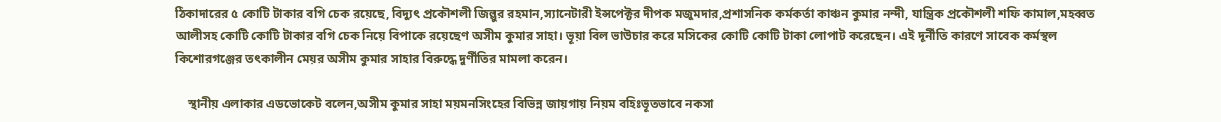ঠিকাদারের ৫ কোটি টাকার বগি চেক রয়েছে, বিদ্যুৎ প্রকৌশলী জিল্লুর রহমান,স্যানেটারী ইন্সপেক্টর দীপক মজুমদার,প্রশাসনিক কর্মকর্তা কাঞ্চন কুমার নন্দী, যান্ত্রিক প্রকৌশলী শফি কামাল,মহব্বত আলীসহ কোটি কোটি টাকার বগি চেক নিয়ে বিপাকে রয়েছেণ অসীম কুমার সাহা। ভূয়া বিল ভাউচার করে মসিকের কোটি কোটি টাকা লোপাট করেছেন। এই দূর্নীতি কারণে সাবেক কর্মস্থল কিশোরগঞ্জের তৎকালীন মেয়র অসীম কুমার সাহার বিরুদ্ধে দুর্ণীতির মামলা করেন।

    স্থানীয় এলাকার এডভোকেট বলেন,অসীম কুমার সাহা ময়মনসিংহের বিভিন্ন জায়গায় নিয়ম বহিঃভূতভাবে নকসা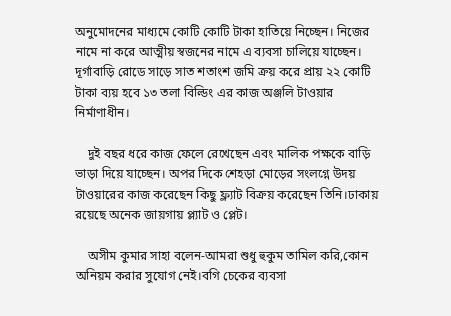অনুমোদনের মাধ্যমে কোটি কোটি টাকা হাতিয়ে নিচ্ছেন। নিজের নামে না করে আত্মীয় স্বজনের নামে এ ব্যবসা চালিয়ে যাচ্ছেন। দূর্গাবাড়ি রোডে সাড়ে সাত শতাংশ জমি ক্রয় করে প্রায় ২২ কোটি টাকা ব্যয় হবে ১৩ তলা বিল্ডিং এর কাজ অঞ্জলি টাওয়ার নির্মাণাধীন।

    দুই বছর ধরে কাজ ফেলে রেখেছেন এবং মালিক পক্ষকে বাড়ি ভাড়া দিয়ে যাচ্ছেন। অপর দিকে শেহড়া মোড়ের সংলগ্নে উদয় টাওয়ারের কাজ করেছেন কিছু ফ্ল্যাট বিক্রয় করেছেন তিনি।ঢাকায় রয়েছে অনেক জায়গায় প্ল্যাট ও প্লেট।

    অসীম কুমার সাহা বলেন-আমরা শুধু হুকুম তামিল করি,কোন অনিয়ম করার সুযোগ নেই।বগি চেকের ব্যবসা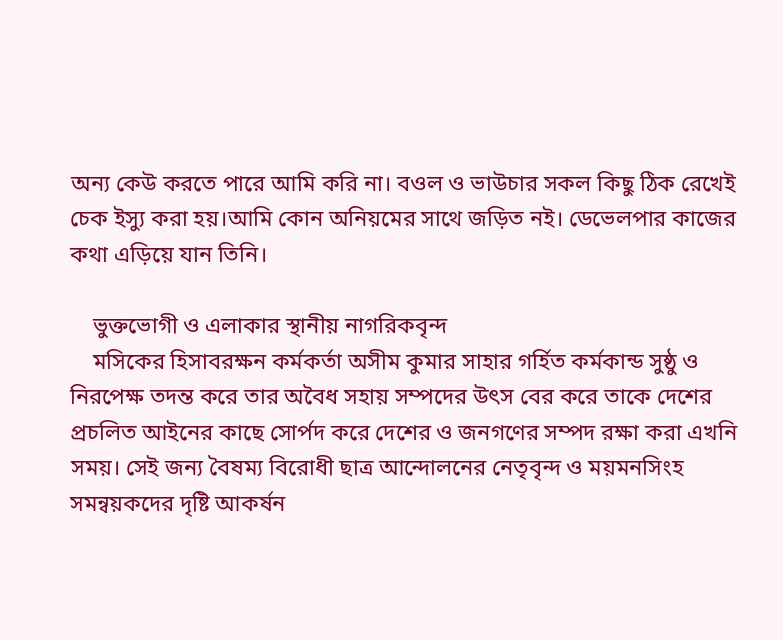অন্য কেউ করতে পারে আমি করি না। বওল ও ভাউচার সকল কিছু ঠিক রেখেই চেক ইস্যু করা হয়।আমি কোন অনিয়মের সাথে জড়িত নই। ডেভেলপার কাজের কথা এড়িয়ে যান তিনি।

    ভুক্তভোগী ও এলাকার স্থানীয় নাগরিকবৃন্দ
    মসিকের হিসাবরক্ষন কর্মকর্তা অসীম কুমার সাহার গর্হিত কর্মকান্ড সুষ্ঠু ও নিরপেক্ষ তদন্ত করে তার অবৈধ সহায় সম্পদের উৎস বের করে তাকে দেশের প্রচলিত আইনের কাছে সোর্পদ করে দেশের ও জনগণের সম্পদ রক্ষা করা এখনি সময়। সেই জন্য বৈষম্য বিরোধী ছাত্র আন্দোলনের নেতৃবৃন্দ ও ময়মনসিংহ সমন্বয়কদের দৃষ্টি আকর্ষন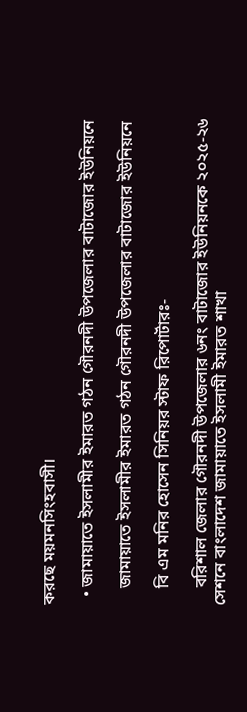করছে ময়মনসিংহবাসী।

  • জামায়াতে ইসলামীর ইমারত গঠন গৌরনদী উপজেলার বাটাজোর ইউনিয়নে

    জামায়াতে ইসলামীর ইমারত গঠন গৌরনদী উপজেলার বাটাজোর ইউনিয়নে

    বি এম মনির হোসেন সিনিয়র স্টাফ রিপোর্টারঃ-

    বরিশাল জেলার গৌরনদী উপজেলার ৬নং বাটাজোর ইউনিয়নকে ২০২৫-২৬ সেশনে বাংলাদেশ জামায়াতে ইসলামী ইমারত শাখা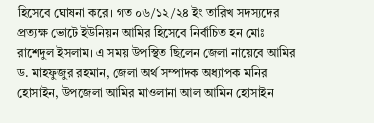হিসেবে ঘোষনা করে। গত ০৬/১২/২৪ ইং তারিখ সদস্যদের প্রত্যক্ষ ভোটে ইউনিয়ন আমির হিসেবে নির্বাচিত হন মোঃ রাশেদুল ইসলাম। এ সময় উপস্থিত ছিলেন জেলা নায়েবে আমির ড. মাহফুজুর রহমান, জেলা অর্থ সম্পাদক অধ্যাপক মনির হোসাইন, উপজেলা আমির মাওলানা আল আমিন হোসাইন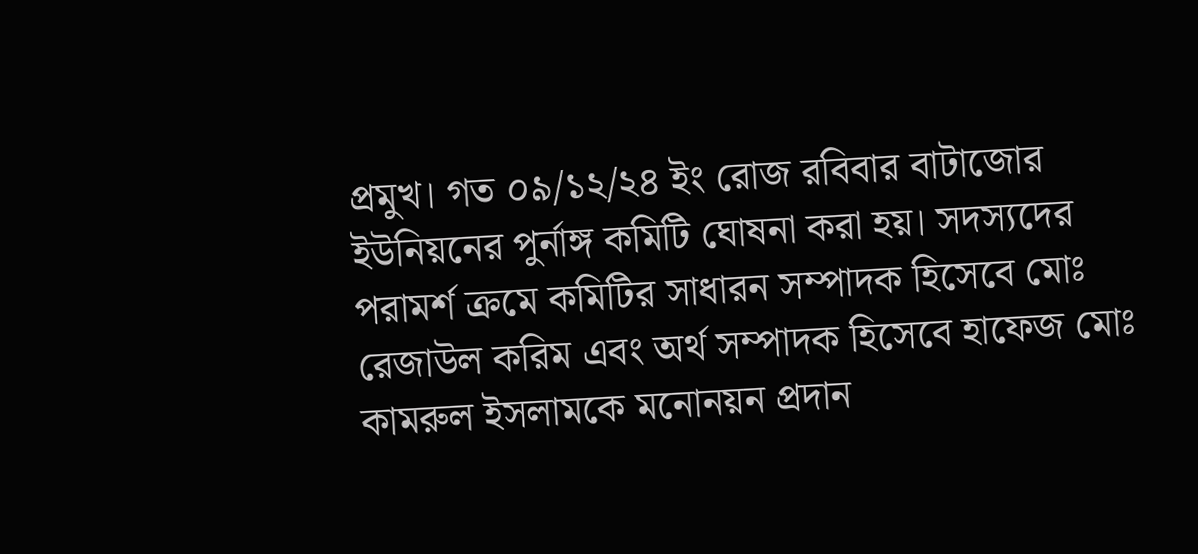প্রমুখ। গত ০৯/১২/২৪ ইং রোজ রবিবার বাটাজোর ইউনিয়নের পুর্নাঙ্গ কমিটি ঘোষনা করা হয়। সদস্যদের পরামর্শ ক্রমে কমিটির সাধারন সম্পাদক হিসেবে মোঃ রেজাউল করিম এবং অর্থ সম্পাদক হিসেবে হাফেজ মোঃ কামরুল ইসলামকে মনোনয়ন প্রদান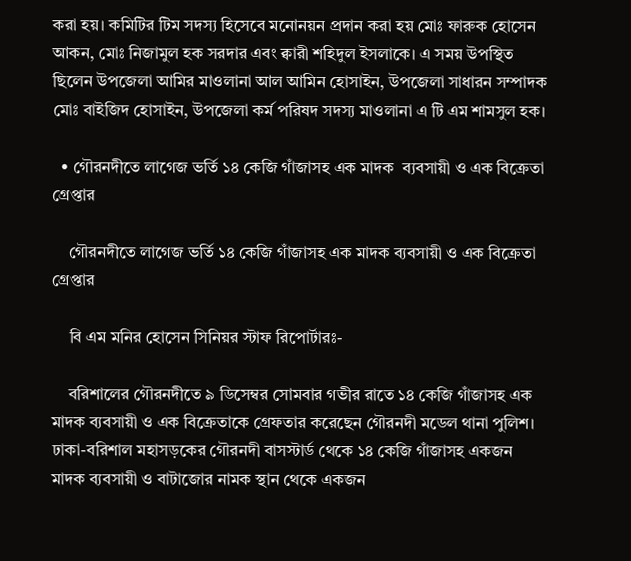করা হয়। কমিটির টিম সদস্য হিসেবে মনোনয়ন প্রদান করা হয় মোঃ ফারুক হোসেন আকন, মোঃ নিজামুল হক সরদার এবং ক্বারী শহিদুল ইসলাকে। এ সময় উপস্থিত ছিলেন উপজেলা আমির মাওলানা আল আমিন হোসাইন, উপজেলা সাধারন সম্পাদক মোঃ বাইজিদ হোসাইন, উপজেলা কর্ম পরিষদ সদস্য মাওলানা এ টি এম শামসুল হক।

  • গৌরনদীতে লাগেজ ভর্তি ১৪ কেজি গাঁজাসহ এক মাদক  ব্যবসায়ী ও এক বিক্রেতা গ্রেপ্তার

    গৌরনদীতে লাগেজ ভর্তি ১৪ কেজি গাঁজাসহ এক মাদক ব্যবসায়ী ও এক বিক্রেতা গ্রেপ্তার

    বি এম মনির হোসেন সিনিয়র স্টাফ রিপোর্টারঃ-

    বরিশালের গৌরনদীতে ৯ ডিসেম্বর সোমবার গভীর রাতে ১৪ কেজি গাঁজাসহ এক মাদক ব্যবসায়ী ও এক বিক্রেতাকে গ্রেফতার করেছেন গৌরনদী মডেল থানা পুলিশ। ঢাকা-বরিশাল মহাসড়কের গৌরনদী বাসস্টার্ড থেকে ১৪ কেজি গাঁজাসহ একজন মাদক ব্যবসায়ী ও বাটাজোর নামক স্থান থেকে একজন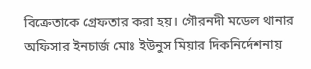বিক্রেতাকে গ্রেফতার করা হয়। গৌরনদী মডেল থানার অফিসার ইনচার্জ মোঃ ইউনুস মিয়ার দিকনির্দেশনায়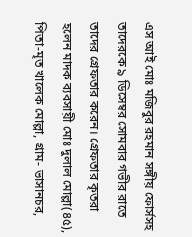এস আই মোঃ মজিবুর রহমান সঙ্গীয় ফোর্সসহ তাদেরকে ৯ ডিসেম্বর সোমবার গভীর রাতে তাদের গ্রেফতার করেন। গ্রেফতার কৃতরা হলেন মাদক ব্যবসায়ী মোঃ দুলাল মোল্লা(৪৫), পিতা-মৃত খালেক মোল্লা, গ্রাম- ভাসানচর,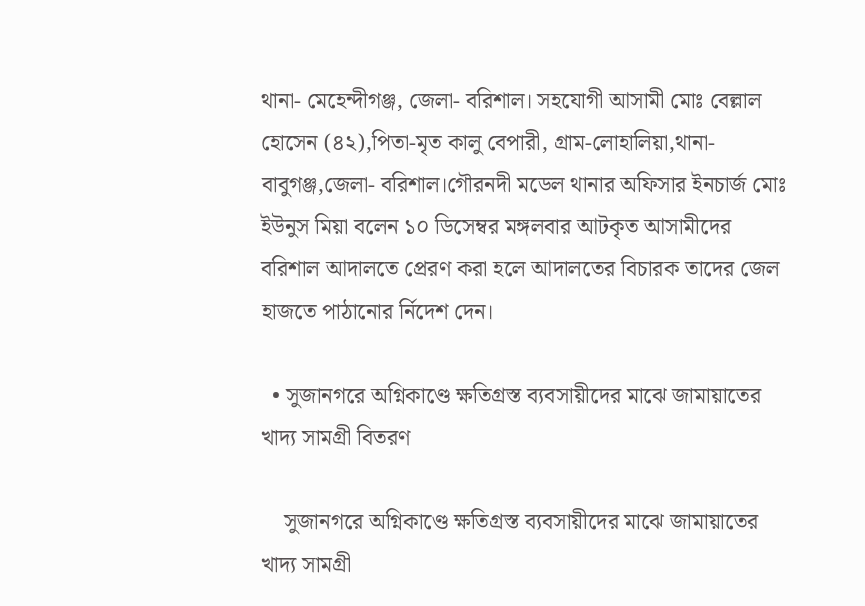থানা- মেহেন্দীগঞ্জ, জেলা- বরিশাল। সহযোগী আসামী মোঃ বেল্লাল হোসেন (৪২),পিতা-মৃত কালু বেপারী, গ্রাম-লোহালিয়া,থানা- বাবুগঞ্জ,জেলা- বরিশাল।গৌরনদী মডেল থানার অফিসার ইনচার্জ মোঃ ইউনুস মিয়া বলেন ১০ ডিসেম্বর মঙ্গলবার আটকৃত আসামীদের বরিশাল আদালতে প্রেরণ করা হলে আদালতের বিচারক তাদের জেল হাজতে পাঠানোর র্নিদেশ দেন।

  • সুজানগরে অগ্নিকাণ্ডে ক্ষতিগ্রস্ত ব্যবসায়ীদের মাঝে জামায়াতের খাদ্য সামগ্রী বিতরণ

    সুজানগরে অগ্নিকাণ্ডে ক্ষতিগ্রস্ত ব্যবসায়ীদের মাঝে জামায়াতের খাদ্য সামগ্রী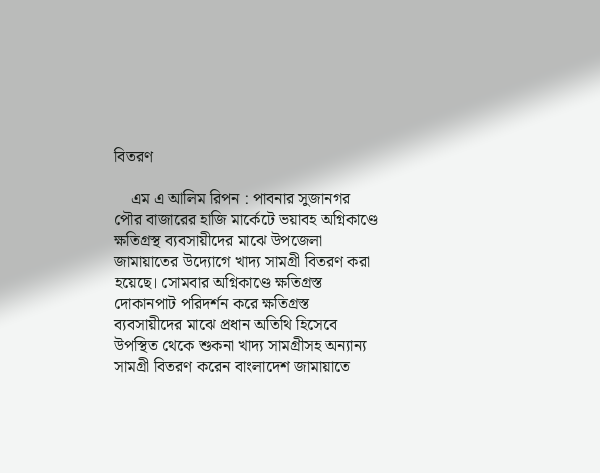বিতরণ

    এম এ আলিম রিপন : পাবনার সুজানগর পৌর বাজারের হাজি মার্কেটে ভয়াবহ অগ্নিকাণ্ডে ক্ষতিগ্রস্থ ব্যবসায়ীদের মাঝে উপজেলা জামায়াতের উদ্যোগে খাদ্য সামগ্রী বিতরণ করা হয়েছে। সোমবার অগ্নিকাণ্ডে ক্ষতিগ্রস্ত দোকানপাট পরিদর্শন করে ক্ষতিগ্রস্ত ব্যবসায়ীদের মাঝে প্রধান অতিথি হিসেবে উপস্থিত থেকে শুকনা খাদ্য সামগ্রীসহ অন্যান্য সামগ্রী বিতরণ করেন বাংলাদেশ জামায়াতে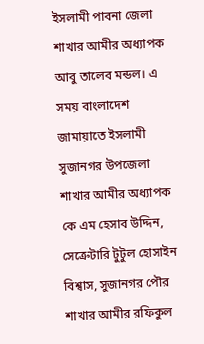ইসলামী পাবনা জেলা শাখার আমীর অধ্যাপক আবু তালেব মন্ডল। এ সময় বাংলাদেশ জামায়াতে ইসলামী সুজানগর উপজেলা শাখার আমীর অধ্যাপক কে এম হেসাব উদ্দিন, সেক্রেটারি টুটুল হোসাইন বিশ্বাস, সুজানগর পৌর শাখার আমীর রফিকুল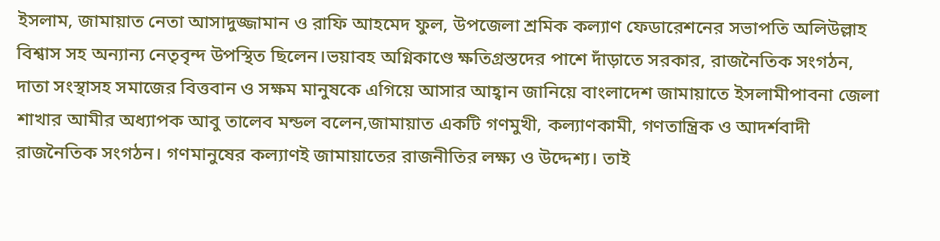ইসলাম, জামায়াত নেতা আসাদুজ্জামান ও রাফি আহমেদ ফুল, উপজেলা শ্রমিক কল্যাণ ফেডারেশনের সভাপতি অলিউল্লাহ বিশ্বাস সহ অন্যান্য নেতৃবৃন্দ উপস্থিত ছিলেন।ভয়াবহ অগ্নিকাণ্ডে ক্ষতিগ্রস্তদের পাশে দাঁড়াতে সরকার, রাজনৈতিক সংগঠন, দাতা সংস্থাসহ সমাজের বিত্তবান ও সক্ষম মানুষকে এগিয়ে আসার আহ্বান জানিয়ে বাংলাদেশ জামায়াতে ইসলামীপাবনা জেলা শাখার আমীর অধ্যাপক আবু তালেব মন্ডল বলেন,জামায়াত একটি গণমুখী, কল্যাণকামী, গণতান্ত্রিক ও আদর্শবাদী রাজনৈতিক সংগঠন। গণমানুষের কল্যাণই জামায়াতের রাজনীতির লক্ষ্য ও উদ্দেশ্য। তাই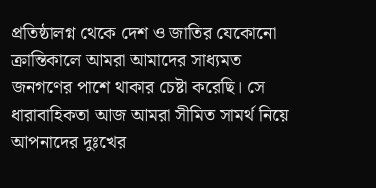প্রতিষ্ঠালগ্ন থেকে দেশ ও জাতির যেকোনো ক্রান্তিকালে আমরা আমাদের সাধ্যমত জনগণের পাশে থাকার চেষ্টা করেছি। সে ধারাবাহিকতা আজ আমরা সীমিত সামর্থ নিয়ে আপনাদের দুঃখের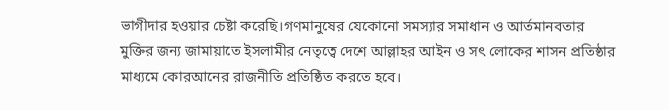ভাগীদার হওয়ার চেষ্টা করেছি।গণমানুষের যেকোনো সমস্যার সমাধান ও আর্তমানবতার মুক্তির জন্য জামায়াতে ইসলামীর নেতৃত্বে দেশে আল্লাহর আইন ও সৎ লোকের শাসন প্রতিষ্ঠার মাধ্যমে কোরআনের রাজনীতি প্রতিষ্ঠিত করতে হবে।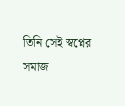তিনি সেই স্বপ্নের সমাজ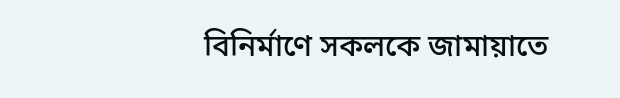বিনির্মাণে সকলকে জামায়াতে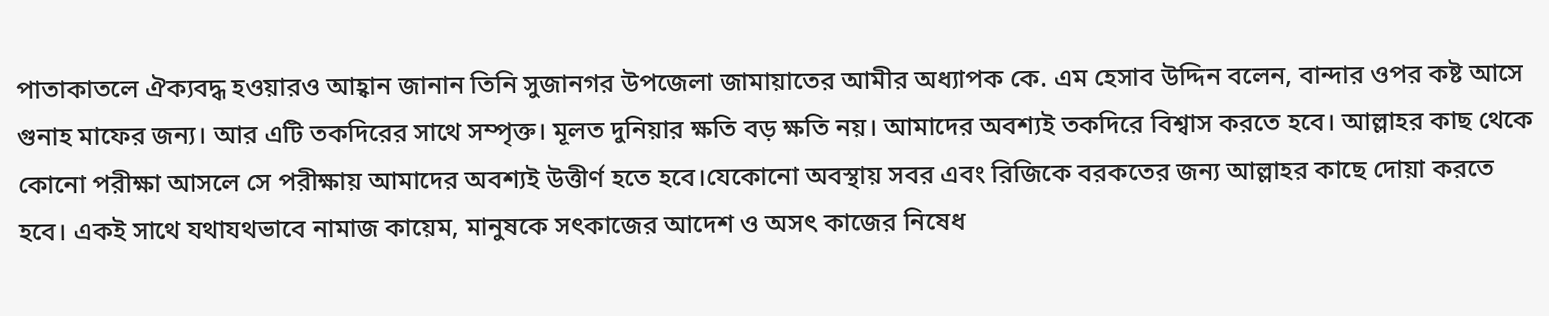পাতাকাতলে ঐক্যবদ্ধ হওয়ারও আহ্বান জানান তিনি সুজানগর উপজেলা জামায়াতের আমীর অধ্যাপক কে. এম হেসাব উদ্দিন বলেন, বান্দার ওপর কষ্ট আসে গুনাহ মাফের জন্য। আর এটি তকদিরের সাথে সম্পৃক্ত। মূলত দুনিয়ার ক্ষতি বড় ক্ষতি নয়। আমাদের অবশ্যই তকদিরে বিশ্বাস করতে হবে। আল্লাহর কাছ থেকে কোনো পরীক্ষা আসলে সে পরীক্ষায় আমাদের অবশ্যই উত্তীর্ণ হতে হবে।যেকোনো অবস্থায় সবর এবং রিজিকে বরকতের জন্য আল্লাহর কাছে দোয়া করতে হবে। একই সাথে যথাযথভাবে নামাজ কায়েম, মানুষকে সৎকাজের আদেশ ও অসৎ কাজের নিষেধ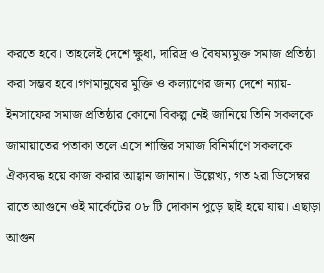করতে হবে। তাহলেই দেশে ক্ষুধা, দারিদ্র ও বৈষম্যমুক্ত সমাজ প্রতিষ্ঠা করা সম্ভব হবে।গণমানুষের মুক্তি ও কল্যাণের জন্য দেশে ন্যায়-ইনসাফের সমাজ প্রতিষ্ঠার কোনো বিকল্প নেই জানিয়ে তিনি সকলকে জামায়াতের পতাকা তলে এসে শান্তির সমাজ বিনির্মাণে সকলকে ঐক্যবদ্ধ হয়ে কাজ করার আহ্বান জানান। উল্লেখ্য, গত ২রা ডিসেম্বর রাতে আগুনে ওই মার্কেটের ০৮ টি দোকান পুড়ে ছাই হয়ে যায়। এছাড়া আগুন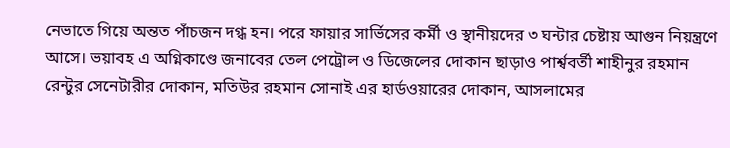নেভাতে গিয়ে অন্তত পাঁচজন দগ্ধ হন। পরে ফায়ার সার্ভিসের কর্মী ও স্থানীয়দের ৩ ঘন্টার চেষ্টায় আগুন নিয়ন্ত্রণে আসে। ভয়াবহ এ অগ্নিকাণ্ডে জনাবের তেল পেট্রোল ও ডিজেলের দোকান ছাড়াও পার্শ্ববর্তী শাহীনুর রহমান রেন্টুর সেনেটারীর দোকান, মতিউর রহমান সোনাই এর হার্ডওয়ারের দোকান, আসলামের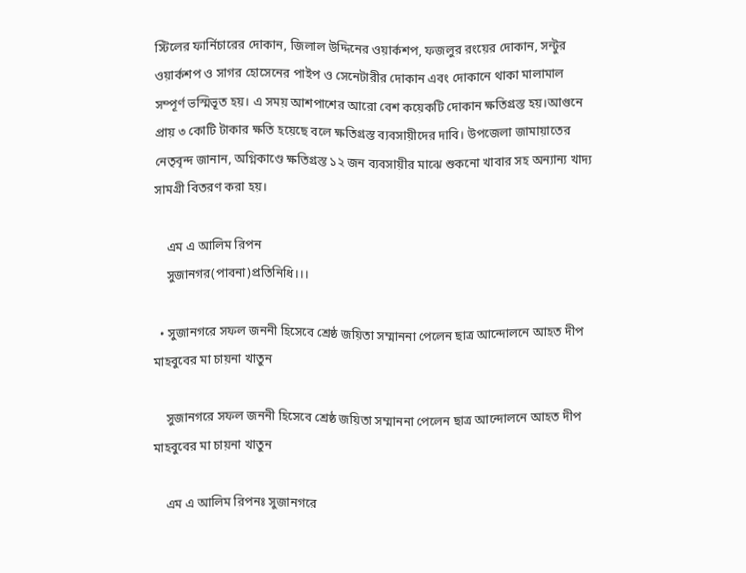স্টিলের ফার্নিচারের দোকান, জিলাল উদ্দিনের ওয়ার্কশপ, ফজলুর রংয়ের দোকান, সন্টুর ওয়ার্কশপ ও সাগর হোসেনের পাইপ ও সেনেটারীর দোকান এবং দোকানে থাকা মালামাল সম্পূর্ণ ভস্মিভূত হয়। এ সময় আশপাশের আরো বেশ কয়েকটি দোকান ক্ষতিগ্রস্ত হয়।আগুনে প্রায় ৩ কোটি টাকার ক্ষতি হয়েছে বলে ক্ষতিগ্রস্ত ব্যবসায়ীদের দাবি। উপজেলা জামায়াতের নেতৃবৃন্দ জানান, অগ্নিকাণ্ডে ক্ষতিগ্রস্ত ১২ জন ব্যবসায়ীর মাঝে শুকনো খাবার সহ অন্যান্য খাদ্য সামগ্রী বিতরণ করা হয়।

    এম এ আলিম রিপন
    সুজানগর(পাবনা)প্রতিনিধি।।।

  • সুজানগরে সফল জননী হিসেবে শ্রেষ্ঠ জয়িতা সম্মাননা পেলেন ছাত্র আন্দোলনে আহত দীপ মাহবুবের মা চায়না খাতুন

    সুজানগরে সফল জননী হিসেবে শ্রেষ্ঠ জয়িতা সম্মাননা পেলেন ছাত্র আন্দোলনে আহত দীপ মাহবুবের মা চায়না খাতুন

    এম এ আলিম রিপনঃ সুজানগরে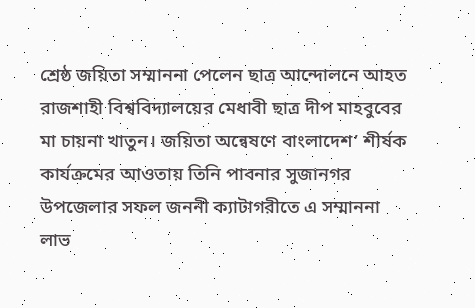শ্রেষ্ঠ জয়িতা সম্মাননা পেলেন ছাত্র আন্দোলনে আহত রাজশাহী বিশ্ববিদ্যালয়ের মেধাবী ছাত্র দীপ মাহবুবের মা চায়না খাতুন। জয়িতা অন্বেষণে বাংলাদেশ’ শীর্ষক কার্যক্রমের আওতায় তিনি পাবনার সুজানগর উপজেলার সফল জননী ক্যাটাগরীতে এ সম্মাননা লাভ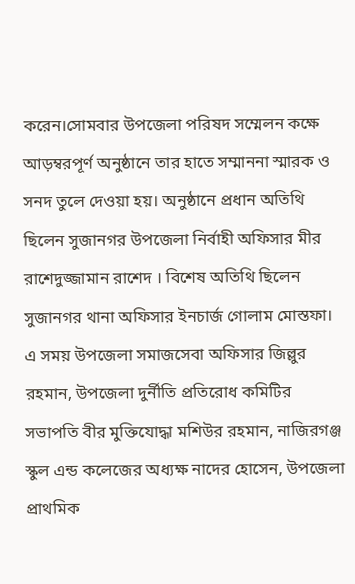করেন।সোমবার উপজেলা পরিষদ সম্মেলন কক্ষে আড়ম্বরপূর্ণ অনুষ্ঠানে তার হাতে সম্মাননা স্মারক ও সনদ তুলে দেওয়া হয়। অনুষ্ঠানে প্রধান অতিথি ছিলেন সুজানগর উপজেলা নির্বাহী অফিসার মীর রাশেদুজ্জামান রাশেদ । বিশেষ অতিথি ছিলেন সুজানগর থানা অফিসার ইনচার্জ গোলাম মোস্তফা। এ সময় উপজেলা সমাজসেবা অফিসার জিল্লুর রহমান, উপজেলা দুর্নীতি প্রতিরোধ কমিটির সভাপতি বীর মুক্তিযোদ্ধা মশিউর রহমান, নাজিরগঞ্জ স্কুল এন্ড কলেজের অধ্যক্ষ নাদের হোসেন, উপজেলা প্রাথমিক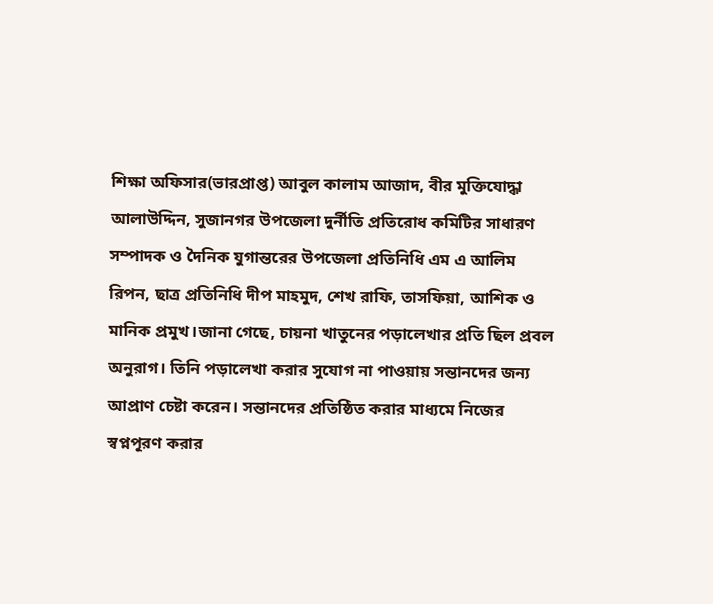শিক্ষা অফিসার(ভারপ্রাপ্ত) আবুল কালাম আজাদ, বীর মুক্তিযোদ্ধা আলাউদ্দিন, সুজানগর উপজেলা দুর্নীতি প্রতিরোধ কমিটির সাধারণ সম্পাদক ও দৈনিক যুগান্তরের উপজেলা প্রতিনিধি এম এ আলিম রিপন, ছাত্র প্রতিনিধি দীপ মাহমুদ, শেখ রাফি, তাসফিয়া, আশিক ও মানিক প্রমুখ।জানা গেছে, চায়না খাতুনের পড়ালেখার প্রতি ছিল প্রবল অনুরাগ। তিনি পড়ালেখা করার সুযোগ না পাওয়ায় সন্তানদের জন্য আপ্রাণ চেষ্টা করেন। সন্তানদের প্রতিষ্ঠিত করার মাধ্যমে নিজের স্বপ্নপূরণ করার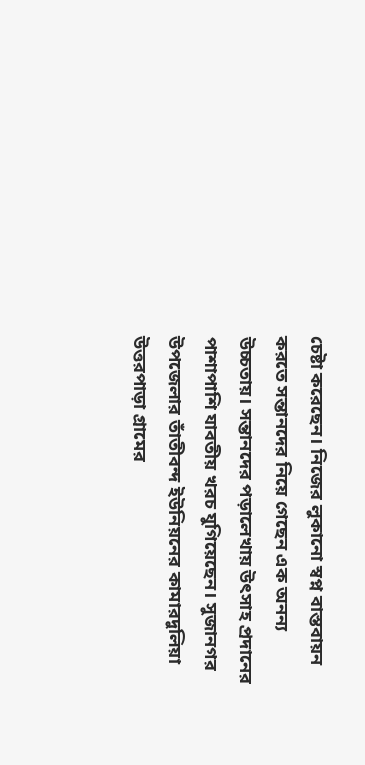চেষ্টা করেছেন। নিজের লুকানো স্বপ্ন বাস্তবায়ন করতে সন্তানদের নিয়ে গেছেন এক অনন্য উচ্চতায়। সন্তানদের পড়ালেখায় উৎসাহ প্রদানের পাশাপাশি যাবতীয় খরচ যুগিয়েছেন। সুজানগর উপজেলার তাঁতীবন্দ ইউনিয়নের কামারদুলিয়া উত্তরপাড়া গ্রামের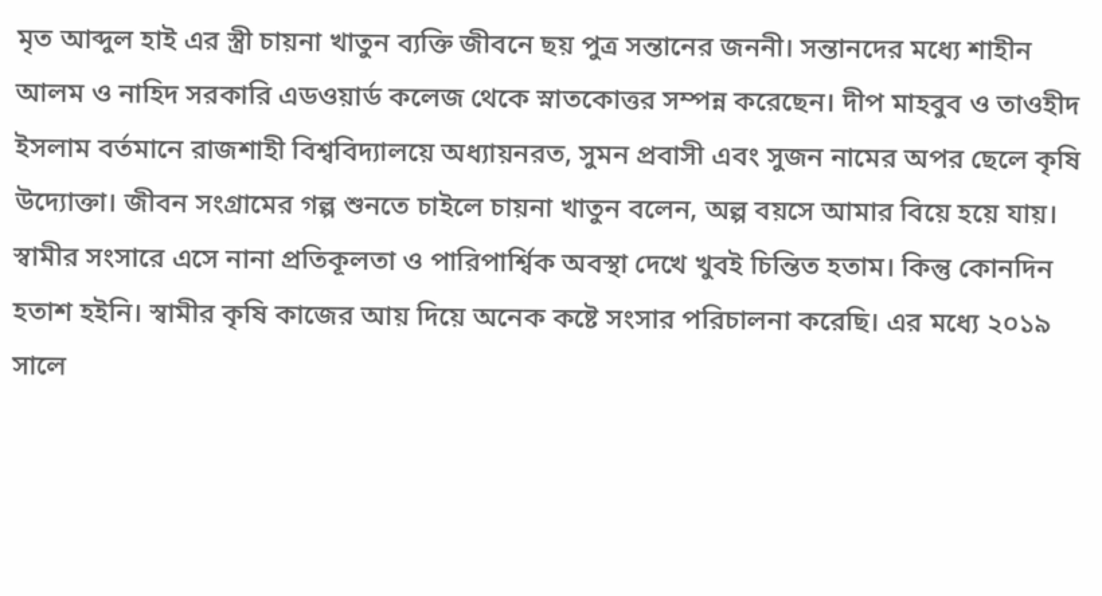মৃত আব্দুল হাই এর স্ত্রী চায়না খাতুন ব্যক্তি জীবনে ছয় পুত্র সন্তানের জননী। সন্তানদের মধ্যে শাহীন আলম ও নাহিদ সরকারি এডওয়ার্ড কলেজ থেকে স্নাতকোত্তর সম্পন্ন করেছেন। দীপ মাহবুব ও তাওহীদ ইসলাম বর্তমানে রাজশাহী বিশ্ববিদ্যালয়ে অধ্যায়নরত, সুমন প্রবাসী এবং সুজন নামের অপর ছেলে কৃষি উদ্যোক্তা। জীবন সংগ্রামের গল্প শুনতে চাইলে চায়না খাতুন বলেন, অল্প বয়সে আমার বিয়ে হয়ে যায়। স্বামীর সংসারে এসে নানা প্রতিকূলতা ও পারিপার্শ্বিক অবস্থা দেখে খুবই চিন্তিত হতাম। কিন্তু কোনদিন হতাশ হইনি। স্বামীর কৃষি কাজের আয় দিয়ে অনেক কষ্টে সংসার পরিচালনা করেছি। এর মধ্যে ২০১৯ সালে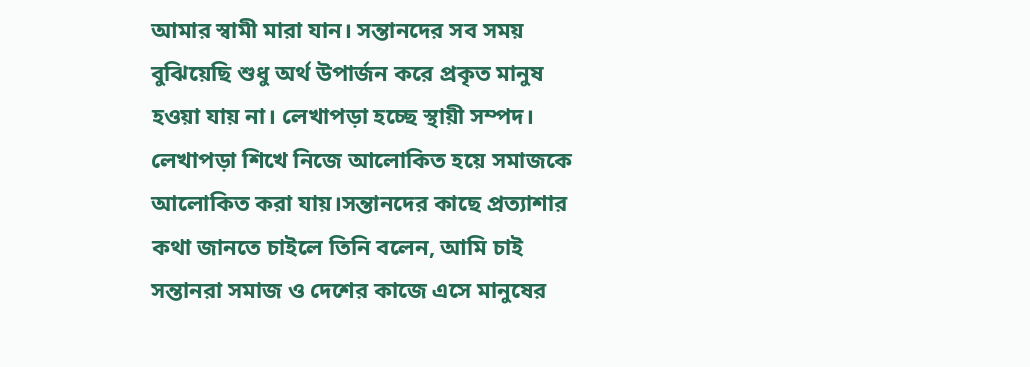আমার স্বামী মারা যান। সন্তানদের সব সময় বুঝিয়েছি শুধু অর্থ উপার্জন করে প্রকৃত মানুষ হওয়া যায় না। লেখাপড়া হচ্ছে স্থায়ী সম্পদ। লেখাপড়া শিখে নিজে আলোকিত হয়ে সমাজকে আলোকিত করা যায়।সন্তানদের কাছে প্রত্যাশার কথা জানতে চাইলে তিনি বলেন, আমি চাই সন্তানরা সমাজ ও দেশের কাজে এসে মানুষের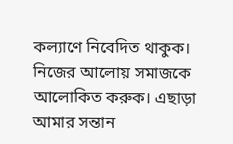কল্যাণে নিবেদিত থাকুক। নিজের আলোয় সমাজকে আলোকিত করুক। এছাড়া আমার সন্তান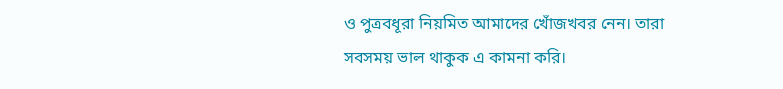ও পুত্রবধূরা নিয়মিত আমাদের খোঁজখবর নেন। তারা সবসময় ভাল থাকুক এ কামনা করি।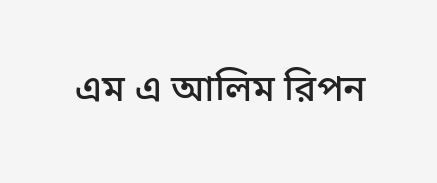এম এ আলিম রিপন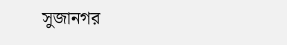সুজানগর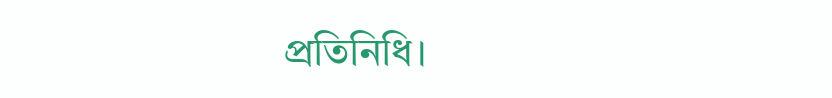প্রতিনিধি।